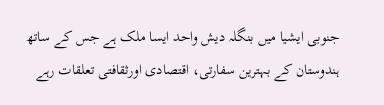جنوبی ایشیا میں بنگلہ دیش واحد ایسا ملک ہے جس کے ساتھ ہندوستان کے بہترین سفارتی، اقتصادی اورثقافتی تعلقات رہے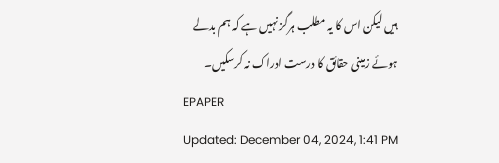ہیں لیکن اس کا یہ مطلب ہرگز نہیں ہے کہ ہم بدلے ہوئے زمینی حقائق کا درست ادراک نہ کرسکیں۔
EPAPER
Updated: December 04, 2024, 1:41 PM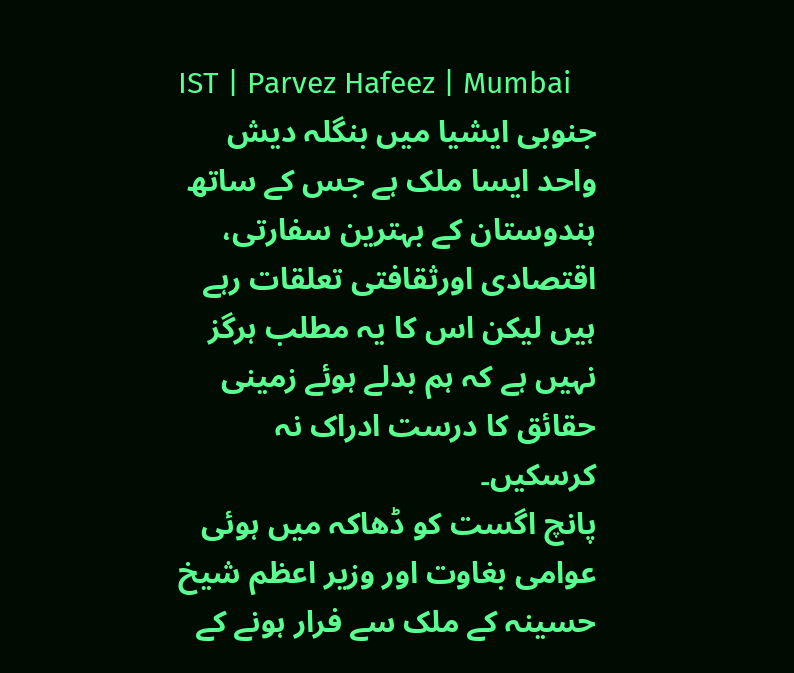IST | Parvez Hafeez | Mumbai
جنوبی ایشیا میں بنگلہ دیش واحد ایسا ملک ہے جس کے ساتھ ہندوستان کے بہترین سفارتی، اقتصادی اورثقافتی تعلقات رہے ہیں لیکن اس کا یہ مطلب ہرگز نہیں ہے کہ ہم بدلے ہوئے زمینی حقائق کا درست ادراک نہ کرسکیں۔
پانچ اگست کو ڈھاکہ میں ہوئی عوامی بغاوت اور وزیر اعظم شیخ حسینہ کے ملک سے فرار ہونے کے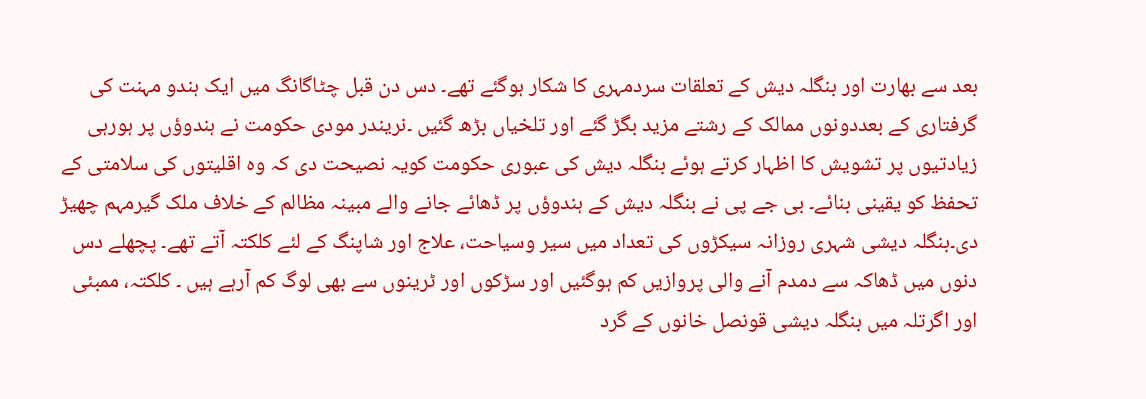بعد سے بھارت اور بنگلہ دیش کے تعلقات سردمہری کا شکار ہوگئے تھے۔ دس دن قبل چٹاگانگ میں ایک ہندو مہنت کی گرفتاری کے بعددونوں ممالک کے رشتے مزید بگڑ گئے اور تلخیاں بڑھ گئیں ۔نریندر مودی حکومت نے ہندوؤں پر ہورہی زیادتیوں پر تشویش کا اظہار کرتے ہوئے بنگلہ دیش کی عبوری حکومت کویہ نصیحت دی کہ وہ اقلیتوں کی سلامتی کے تحفظ کو یقینی بنائے۔ بی جے پی نے بنگلہ دیش کے ہندوؤں پر ڈھائے جانے والے مبینہ مظالم کے خلاف ملک گیرمہم چھیڑ دی۔بنگلہ دیشی شہری روزانہ سیکڑوں کی تعداد میں سیر وسیاحت، علاج اور شاپنگ کے لئے کلکتہ آتے تھے۔ پچھلے دس دنوں میں ڈھاکہ سے دمدم آنے والی پروازیں کم ہوگئیں اور سڑکوں اور ٹرینوں سے بھی لوگ کم آرہے ہیں ۔ کلکتہ، ممبئی اور اگرتلہ میں بنگلہ دیشی قونصل خانوں کے گرد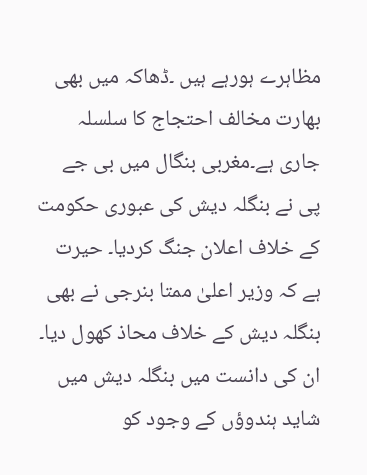مظاہرے ہورہے ہیں ۔ڈھاکہ میں بھی بھارت مخالف احتجاج کا سلسلہ جاری ہے۔مغربی بنگال میں بی جے پی نے بنگلہ دیش کی عبوری حکومت کے خلاف اعلان جنگ کردیا۔ حیرت ہے کہ وزیر اعلیٰ ممتا بنرجی نے بھی بنگلہ دیش کے خلاف محاذ کھول دیا۔ ان کی دانست میں بنگلہ دیش میں شاید ہندوؤں کے وجود کو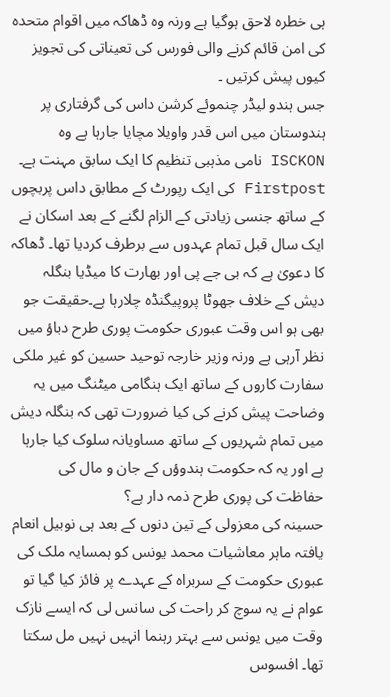ہی خطرہ لاحق ہوگیا ہے ورنہ وہ ڈھاکہ میں اقوام متحدہ کی امن قائم کرنے والی فورس کی تعیناتی کی تجویز کیوں پیش کرتیں ۔
جس ہندو لیڈر چنموئے کرشن داس کی گرفتاری پر ہندوستان میں اس قدر واویلا مچایا جارہا ہے وہ ISCKON نامی مذہبی تنظیم کا ایک سابق مہنت ہے۔ Firstpost کی ایک رپورٹ کے مطابق داس پربچوں کے ساتھ جنسی زیادتی کے الزام لگنے کے بعد اسکان نے ایک سال قبل تمام عہدوں سے برطرف کردیا تھا۔ ڈھاکہ کا دعویٰ ہے کہ بی جے پی اور بھارت کا میڈیا بنگلہ دیش کے خلاف جھوٹا پروپیگنڈہ چلارہا ہے۔حقیقت جو بھی ہو اس وقت عبوری حکومت پوری طرح دباؤ میں نظر آرہی ہے ورنہ وزیر خارجہ توحید حسین کو غیر ملکی سفارت کاروں کے ساتھ ایک ہنگامی میٹنگ میں یہ وضاحت پیش کرنے کی کیا ضرورت تھی کہ بنگلہ دیش میں تمام شہریوں کے ساتھ مساویانہ سلوک کیا جارہا ہے اور یہ کہ حکومت ہندوؤں کے جان و مال کی حفاظت کی پوری طرح ذمہ دار ہے؟
حسینہ کی معزولی کے تین دنوں کے بعد ہی نوبیل انعام یافتہ ماہر معاشیات محمد یونس کو ہمسایہ ملک کی عبوری حکومت کے سربراہ کے عہدے پر فائز کیا گیا تو عوام نے یہ سوچ کر راحت کی سانس لی کہ ایسے نازک وقت میں یونس سے بہتر رہنما انہیں نہیں مل سکتا تھا۔ افسوس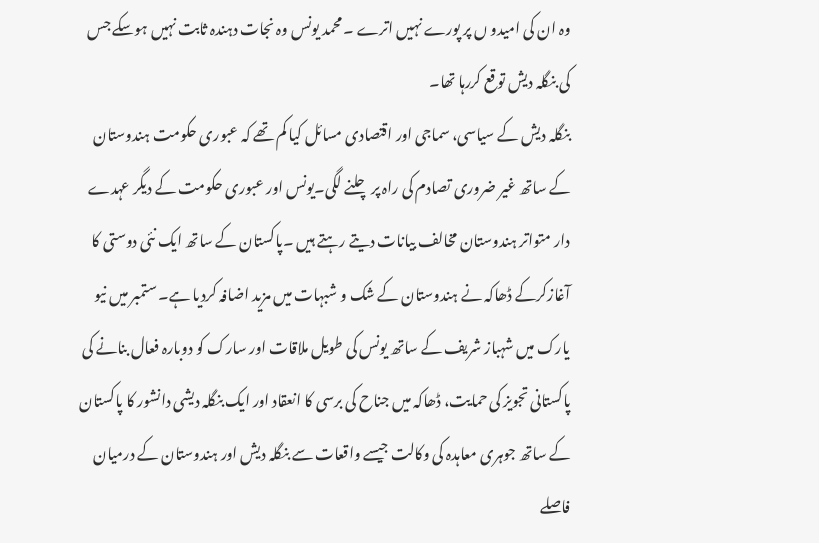وہ ان کی امیدو ں پر پورے نہیں اترے ۔ محمد یونس وہ نجات دہندہ ثابت نہیں ہوسکے جس کی بنگلہ دیش توقع کررہا تھا۔
بنگلہ دیش کے سیاسی، سماجی اور اقتصادی مسائل کیا کم تھے کہ عبوری حکومت ہندوستان کے ساتھ غیر ضروری تصادم کی راہ پر چلنے لگی۔یونس اور عبوری حکومت کے دیگر عہدے دار متواتر ہندوستان مخالف بیانات دیتے رہتے ہیں ۔پاکستان کے ساتھ ایک نئی دوستی کا آغازکرکے ڈھاکہ نے ہندوستان کے شک و شبہات میں مزید اضافہ کردیا ہے۔ ستمبر میں نیو یارک میں شہباز شریف کے ساتھ یونس کی طویل ملاقات اور سارک کو دوبارہ فعال بنانے کی پاکستانی تجویز کی حمایت، ڈھاکہ میں جناح کی برسی کا انعقاد اور ایک بنگلہ دیشی دانشور کا پاکستان کے ساتھ جوہری معاہدہ کی وکالت جیسے واقعات سے بنگلہ دیش اور ہندوستان کے درمیان فاصلے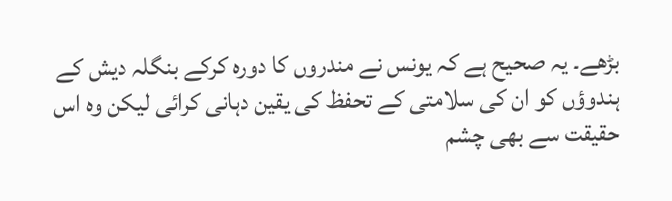بڑھے۔ یہ صحیح ہے کہ یونس نے مندروں کا دورہ کرکے بنگلہ دیش کے ہندوؤں کو ان کی سلامتی کے تحفظ کی یقین دہانی کرائی لیکن وہ اس حقیقت سے بھی چشم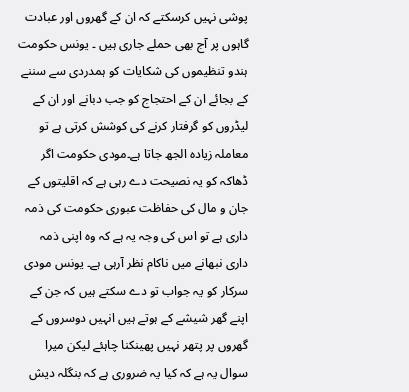پوشی نہیں کرسکتے کہ ان کے گھروں اور عبادت گاہوں پر آج بھی حملے جاری ہیں ۔ یونس حکومت ہندو تنظیموں کی شکایات کو ہمدردی سے سننے کے بجائے ان کے احتجاج کو جب دبانے اور ان کے لیڈروں کو گرفتار کرنے کی کوشش کرتی ہے تو معاملہ زیادہ الجھ جاتا ہے۔مودی حکومت اگر ڈھاکہ کو یہ نصیحت دے رہی ہے کہ اقلیتوں کے جان و مال کی حفاظت عبوری حکومت کی ذمہ داری ہے تو اس کی وجہ یہ ہے کہ وہ اپنی ذمہ داری نبھانے میں ناکام نظر آرہی ہے۔ یونس مودی سرکار کو یہ جواب تو دے سکتے ہیں کہ جن کے اپنے گھر شیشے کے ہوتے ہیں انہیں دوسروں کے گھروں پر پتھر نہیں پھینکنا چاہئے لیکن میرا سوال یہ ہے کہ کیا یہ ضروری ہے کہ بنگلہ دیش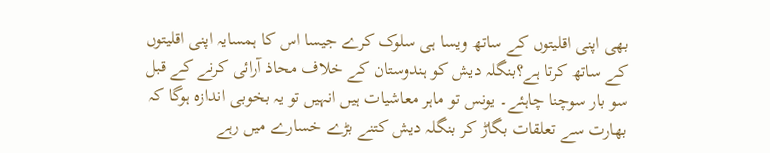بھی اپنی اقلیتوں کے ساتھ ویسا ہی سلوک کرے جیسا اس کا ہمسایہ اپنی اقلیتوں کے ساتھ کرتا ہے؟بنگلہ دیش کو ہندوستان کے خلاف محاذ آرائی کرنے کے قبل سو بار سوچنا چاہئے۔ یونس تو ماہر معاشیات ہیں انہیں تو یہ بخوبی اندازہ ہوگا کہ بھارت سے تعلقات بگاڑ کر بنگلہ دیش کتنے بڑے خسارے میں رہے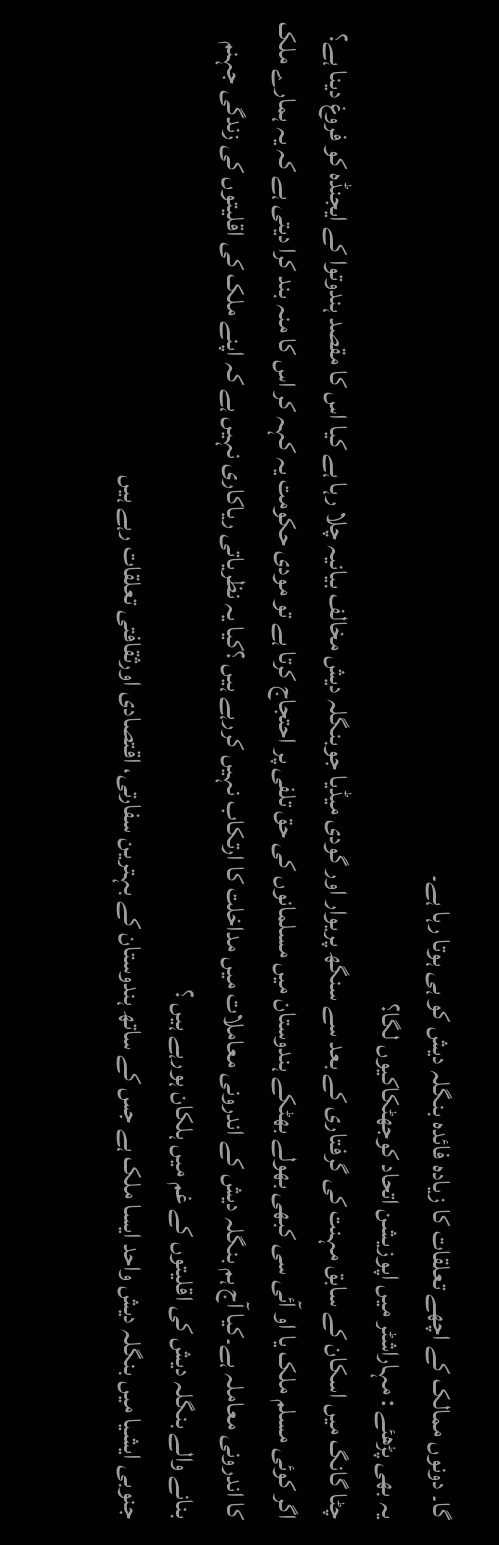گا۔ دونوں ممالک کے اچھے تعلقات کا زیادہ فائدہ بنگلہ دیش کو ہی ہوتا رہا ہے۔
یہ بھی پڑھئے : مہاراشٹر میں اپوزیشن اتحاد کوجھٹکاکیوں لگا؟
چٹا گانگ میں اسکان کے سابق مہنت کی گرفتاری کے بعد سے سنگھ پریوار اور گودی میڈیا جوبنگلہ دیش مخالف بیانیہ چلا رہا ہے کیا اس کا مقصد ہندوتوا کے ایجنڈہ کو فروغ دینا ہے؟ اگر کوئی مسلم ملک یا او آئی سی کبھی بھولے بھٹکے ہندوستان میں مسلمانوں کی حق تلفی پر احتجاج کرتا ہے تو مودی حکومت یہ کہہ کر اس کا منہ بند کرا دیتی ہے کہ یہ ہمارے ملک کا اندرونی معاملہ ہے۔کیا آج ہم بنگلہ دیش کے اندرونی معاملات میں مداخلت کا ارتکاب نہیں کررہے ہیں ؟کیا یہ نظریاتی ریاکاری نہیں ہے کہ اپنے ملک کی اقلیتوں کی زندگی جہنم بنانے والے بنگلہ دیش کی اقلیتوں کے غم میں ہلکان ہورہے ہیں ؟
جنوبی ایشیا میں بنگلہ دیش واحد ایسا ملک ہے جس کے ساتھ ہندوستان کے بہترین سفارتی، اقتصادی اورثقافتی تعلقات رہے ہیں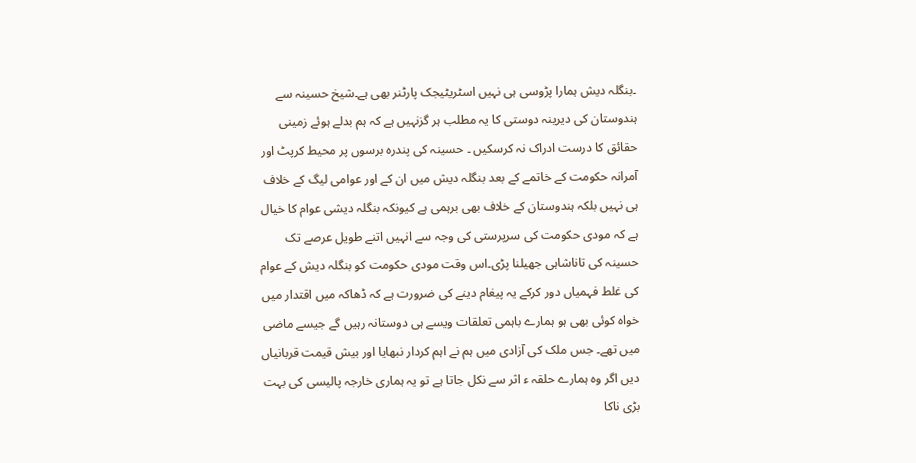۔بنگلہ دیش ہمارا پڑوسی ہی نہیں اسٹریٹیجک پارٹنر بھی ہے۔شیخ حسینہ سے ہندوستان کی دیرینہ دوستی کا یہ مطلب ہر گزنہیں ہے کہ ہم بدلے ہوئے زمینی حقائق کا درست ادراک نہ کرسکیں ۔ حسینہ کی پندرہ برسوں پر محیط کرپٹ اور آمرانہ حکومت کے خاتمے کے بعد بنگلہ دیش میں ان کے اور عوامی لیگ کے خلاف ہی نہیں بلکہ ہندوستان کے خلاف بھی برہمی ہے کیونکہ بنگلہ دیشی عوام کا خیال ہے کہ مودی حکومت کی سرپرستی کی وجہ سے انہیں اتنے طویل عرصے تک حسینہ کی تاناشاہی جھیلنا پڑی۔اس وقت مودی حکومت کو بنگلہ دیش کے عوام کی غلط فہمیاں دور کرکے یہ پیغام دینے کی ضرورت ہے کہ ڈھاکہ میں اقتدار میں خواہ کوئی بھی ہو ہمارے باہمی تعلقات ویسے ہی دوستانہ رہیں گے جیسے ماضی میں تھے۔ جس ملک کی آزادی میں ہم نے اہم کردار نبھایا اور بیش قیمت قربانیاں دیں اگر وہ ہمارے حلقہ ء اثر سے نکل جاتا ہے تو یہ ہماری خارجہ پالیسی کی بہت بڑی ناکا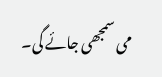می سمجھی جائے گی۔